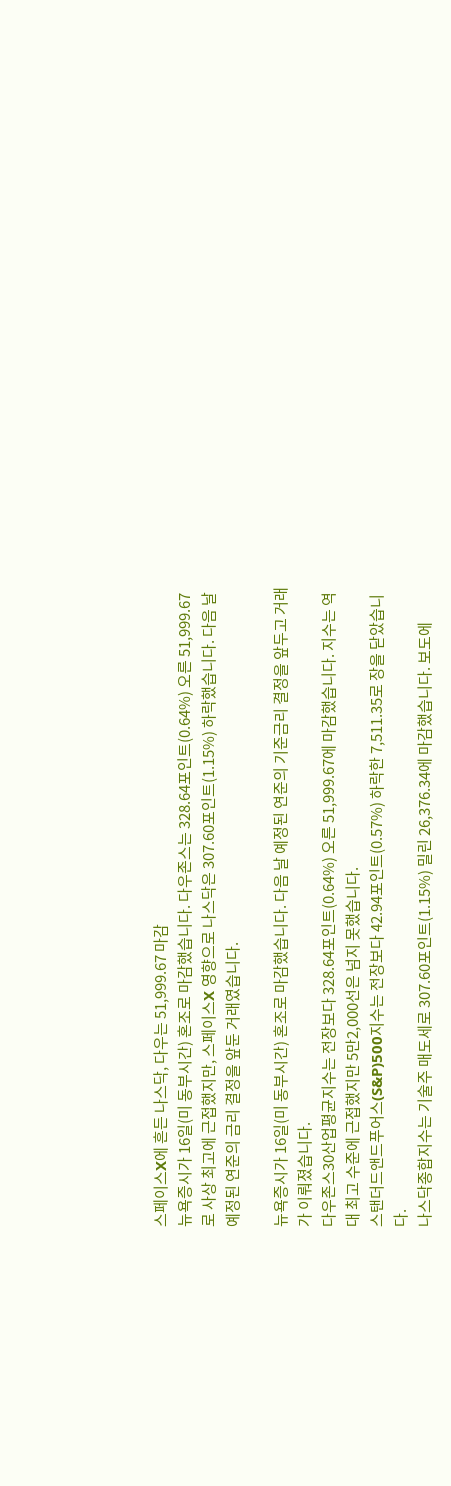스페이스X에 흔든 나스닥, 다우는 51,999.67 마감
뉴욕증시가 16일(미 동부시간) 혼조로 마감했습니다. 다우존스는 328.64포인트(0.64%) 오른 51,999.67로 사상 최고에 근접했지만, 스페이스X 영향으로 나스닥은 307.60포인트(1.15%) 하락했습니다. 다음 날 예정된 연준의 금리 결정을 앞둔 거래였습니다.

뉴욕증시가 16일(미 동부시간) 혼조로 마감했습니다. 다음 날 예정된 연준의 기준금리 결정을 앞두고 거래가 이뤄졌습니다.
다우존스30산업평균지수는 전장보다 328.64포인트(0.64%) 오른 51,999.67에 마감했습니다. 지수는 역대 최고 수준에 근접했지만 5만2,000선은 넘지 못했습니다.
스탠더드앤드푸어스(S&P)500지수는 전장보다 42.94포인트(0.57%) 하락한 7,511.35로 장을 닫았습니다.
나스닥종합지수는 기술주 매도세로 307.60포인트(1.15%) 밀린 26,376.34에 마감했습니다. 보도에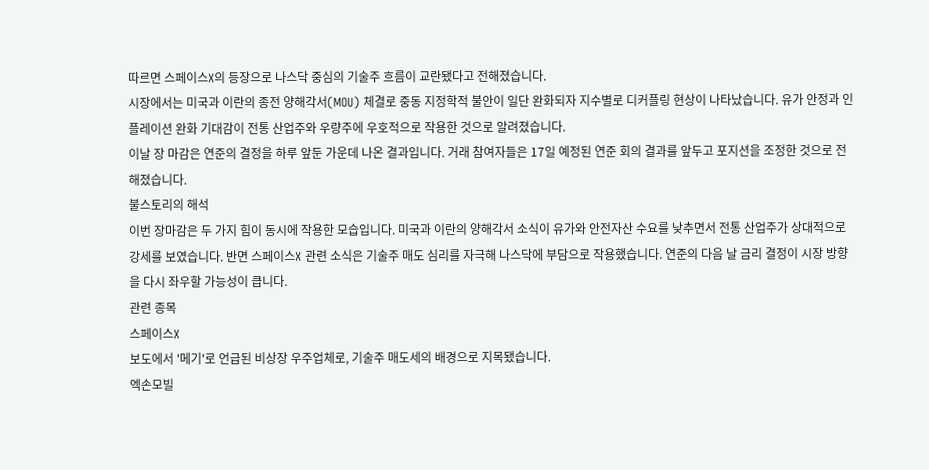따르면 스페이스X의 등장으로 나스닥 중심의 기술주 흐름이 교란됐다고 전해졌습니다.
시장에서는 미국과 이란의 종전 양해각서(MOU) 체결로 중동 지정학적 불안이 일단 완화되자 지수별로 디커플링 현상이 나타났습니다. 유가 안정과 인플레이션 완화 기대감이 전통 산업주와 우량주에 우호적으로 작용한 것으로 알려졌습니다.
이날 장 마감은 연준의 결정을 하루 앞둔 가운데 나온 결과입니다. 거래 참여자들은 17일 예정된 연준 회의 결과를 앞두고 포지션을 조정한 것으로 전해졌습니다.
불스토리의 해석
이번 장마감은 두 가지 힘이 동시에 작용한 모습입니다. 미국과 이란의 양해각서 소식이 유가와 안전자산 수요를 낮추면서 전통 산업주가 상대적으로 강세를 보였습니다. 반면 스페이스X 관련 소식은 기술주 매도 심리를 자극해 나스닥에 부담으로 작용했습니다. 연준의 다음 날 금리 결정이 시장 방향을 다시 좌우할 가능성이 큽니다.
관련 종목
스페이스X
보도에서 '메기'로 언급된 비상장 우주업체로, 기술주 매도세의 배경으로 지목됐습니다.
엑손모빌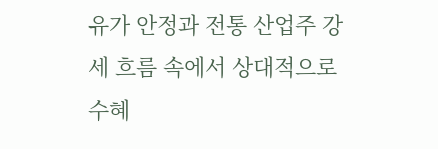유가 안정과 전통 산업주 강세 흐름 속에서 상대적으로 수혜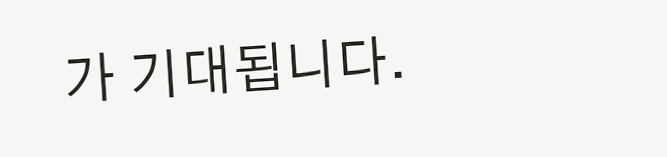가 기대됩니다.